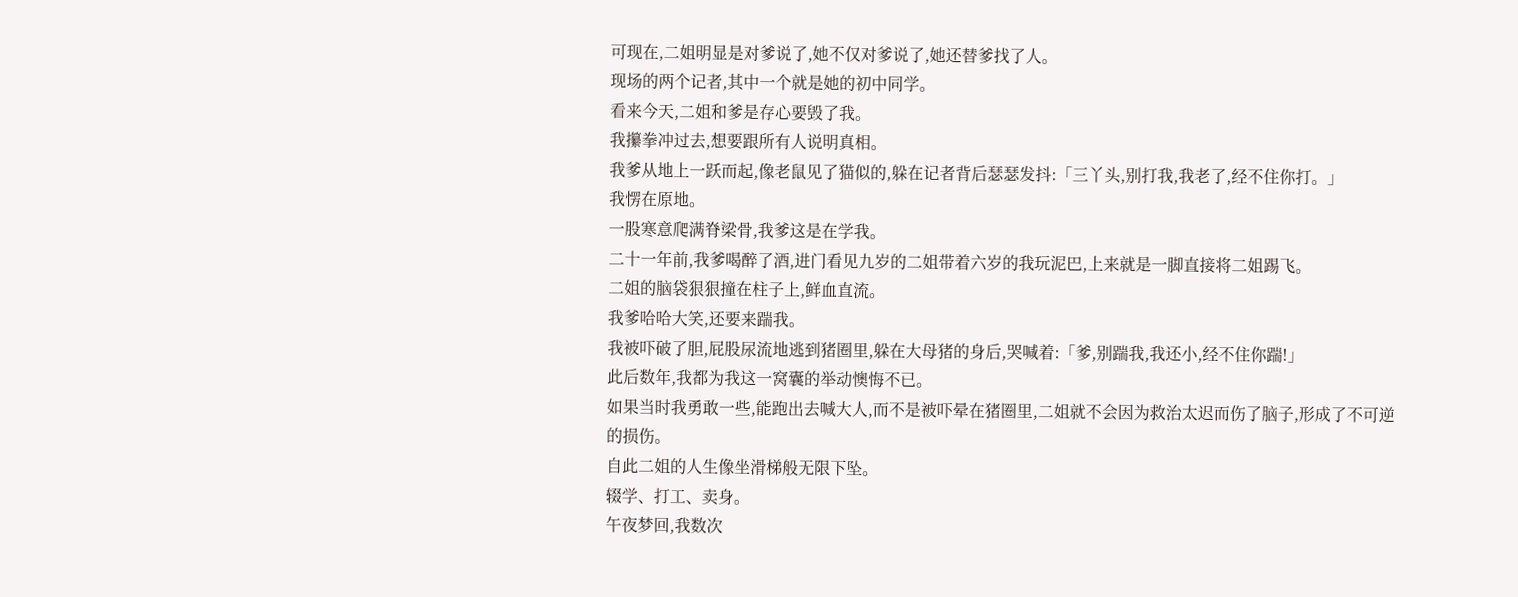可现在,二姐明显是对爹说了,她不仅对爹说了,她还替爹找了人。
现场的两个记者,其中一个就是她的初中同学。
看来今天,二姐和爹是存心要毁了我。
我攥拳冲过去,想要跟所有人说明真相。
我爹从地上一跃而起,像老鼠见了猫似的,躲在记者背后瑟瑟发抖:「三丫头,别打我,我老了,经不住你打。」
我愣在原地。
一股寒意爬满脊梁骨,我爹这是在学我。
二十一年前,我爹喝醉了酒,进门看见九岁的二姐带着六岁的我玩泥巴,上来就是一脚直接将二姐踢飞。
二姐的脑袋狠狠撞在柱子上,鲜血直流。
我爹哈哈大笑,还要来踹我。
我被吓破了胆,屁股尿流地逃到猪圈里,躲在大母猪的身后,哭喊着:「爹,别踹我,我还小,经不住你踹!」
此后数年,我都为我这一窝囊的举动懊悔不已。
如果当时我勇敢一些,能跑出去喊大人,而不是被吓晕在猪圈里,二姐就不会因为救治太迟而伤了脑子,形成了不可逆的损伤。
自此二姐的人生像坐滑梯般无限下坠。
辍学、打工、卖身。
午夜梦回,我数次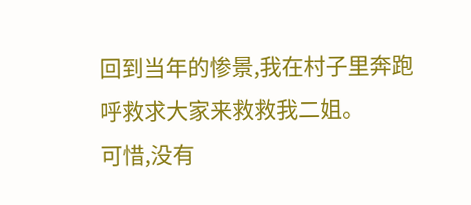回到当年的惨景,我在村子里奔跑呼救求大家来救救我二姐。
可惜,没有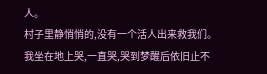人。
村子里静悄悄的,没有一个活人出来救我们。
我坐在地上哭,一直哭,哭到梦醒后依旧止不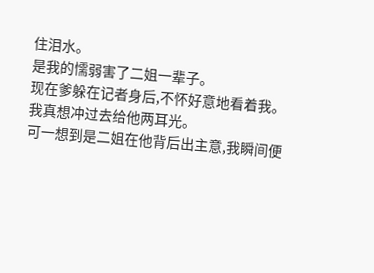住泪水。
是我的懦弱害了二姐一辈子。
现在爹躲在记者身后,不怀好意地看着我。
我真想冲过去给他两耳光。
可一想到是二姐在他背后出主意,我瞬间便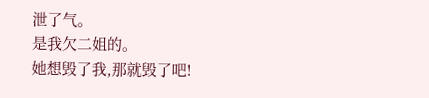泄了气。
是我欠二姐的。
她想毁了我,那就毁了吧!